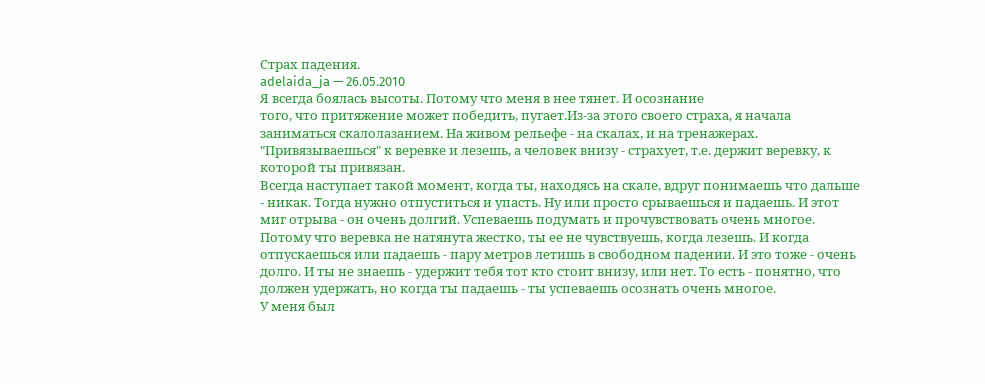Страх падения.
adelaida_ja — 26.05.2010
Я всегда боялась высоты. Потому что меня в нее тянет. И осознание
того, что притяжение может победить, пугает.Из-за этого своего страха, я начала заниматься скалолазанием. На живом рельефе - на скалах, и на тренажерах.
"Привязываешься" к веревке и лезешь, а человек внизу - страхует, т.е. держит веревку, к которой ты привязан.
Всегда наступает такой момент, когда ты, находясь на скале, вдруг понимаешь что дальше - никак. Тогда нужно отпуститься и упасть. Ну или просто срываешься и падаешь. И этот миг отрыва - он очень долгий. Успеваешь подумать и прочувствовать очень многое. Потому что веревка не натянута жестко, ты ее не чувствуешь, когда лезешь. И когда отпускаешься или падаешь - пару метров летишь в свободном падении. И это тоже - очень долго. И ты не знаешь - удержит тебя тот кто стоит внизу, или нет. То есть - понятно, что должен удержать, но когда ты падаешь - ты успеваешь осознать очень многое.
У меня был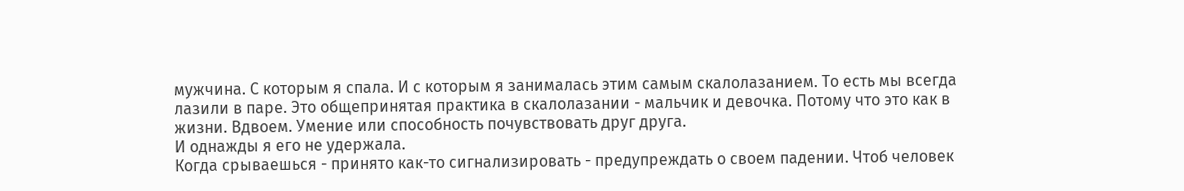мужчина. С которым я спала. И с которым я занималась этим самым скалолазанием. То есть мы всегда лазили в паре. Это общепринятая практика в скалолазании - мальчик и девочка. Потому что это как в жизни. Вдвоем. Умение или способность почувствовать друг друга.
И однажды я его не удержала.
Когда срываешься - принято как-то сигнализировать - предупреждать о своем падении. Чтоб человек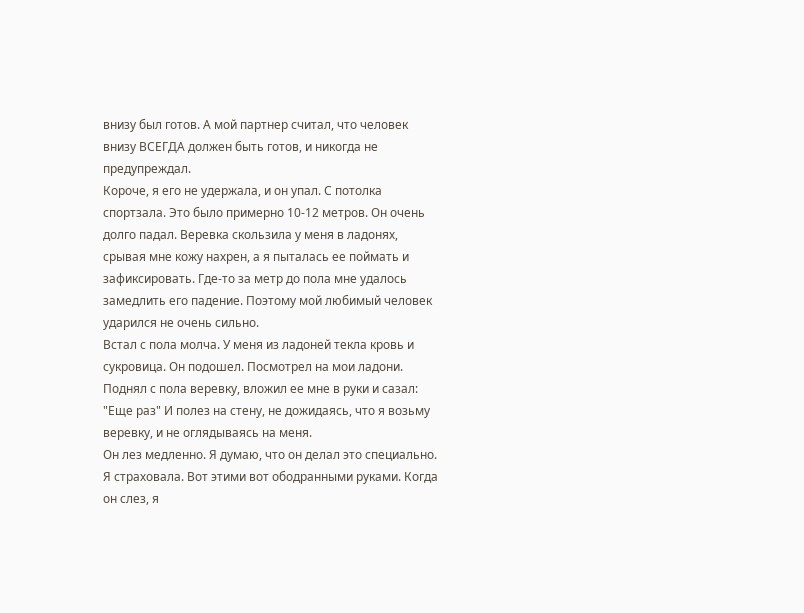внизу был готов. А мой партнер считал, что человек внизу ВСЕГДА должен быть готов, и никогда не предупреждал.
Короче, я его не удержала, и он упал. С потолка спортзала. Это было примерно 10-12 метров. Он очень долго падал. Веревка скользила у меня в ладонях, срывая мне кожу нахрен, а я пыталась ее поймать и зафиксировать. Где-то за метр до пола мне удалось замедлить его падение. Поэтому мой любимый человек ударился не очень сильно.
Встал с пола молча. У меня из ладоней текла кровь и сукровица. Он подошел. Посмотрел на мои ладони. Поднял с пола веревку, вложил ее мне в руки и сазал: "Еще раз" И полез на стену, не дожидаясь, что я возьму веревку, и не оглядываясь на меня.
Он лез медленно. Я думаю, что он делал это специально. Я страховала. Вот этими вот ободранными руками. Когда он слез, я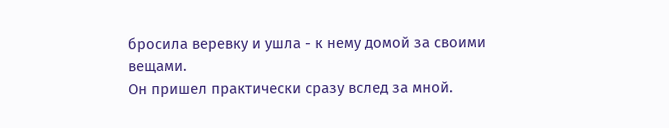бросила веревку и ушла - к нему домой за своими вещами.
Он пришел практически сразу вслед за мной.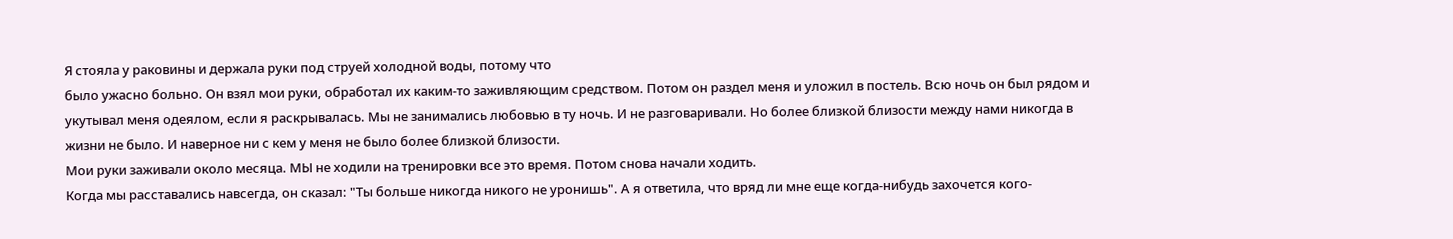Я стояла у раковины и держала руки под струей холодной воды, потому что
было ужасно больно. Он взял мои руки, обработал их каким-то заживляющим средством. Потом он раздел меня и уложил в постель. Всю ночь он был рядом и укутывал меня одеялом, если я раскрывалась. Мы не занимались любовью в ту ночь. И не разговаривали. Но более близкой близости между нами никогда в жизни не было. И наверное ни с кем у меня не было более близкой близости.
Мои руки заживали около месяца. МЫ не ходили на тренировки все это время. Потом снова начали ходить.
Когда мы расставались навсегда, он сказал: "Ты больше никогда никого не уронишь". А я ответила, что вряд ли мне еще когда-нибудь захочется кого-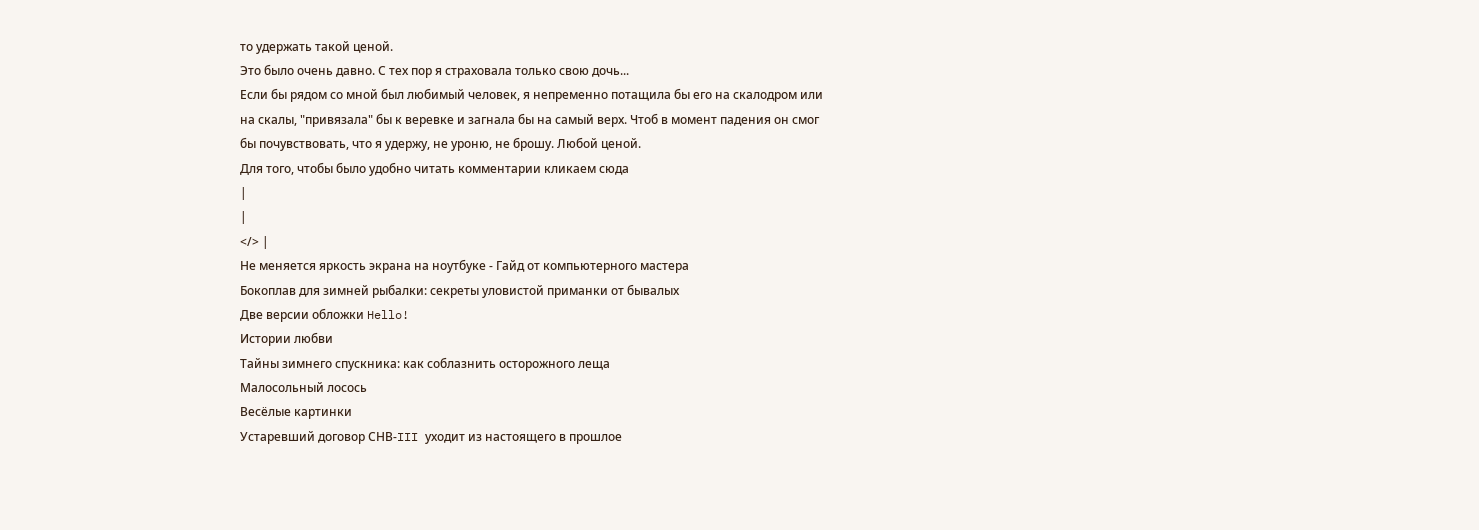то удержать такой ценой.
Это было очень давно. С тех пор я страховала только свою дочь...
Если бы рядом со мной был любимый человек, я непременно потащила бы его на скалодром или на скалы, "привязала" бы к веревке и загнала бы на самый верх. Чтоб в момент падения он смог бы почувствовать, что я удержу, не уроню, не брошу. Любой ценой.
Для того, чтобы было удобно читать комментарии кликаем сюда
|
|
</> |
Не меняется яркость экрана на ноутбуке - Гайд от компьютерного мастера
Бокоплав для зимней рыбалки: секреты уловистой приманки от бывалых
Две версии обложки Hello!
Истории любви
Тайны зимнего спускника: как соблазнить осторожного леща
Малосольный лосось
Весёлые картинки
Устаревший договор СНВ-III уходит из настоящего в прошлое